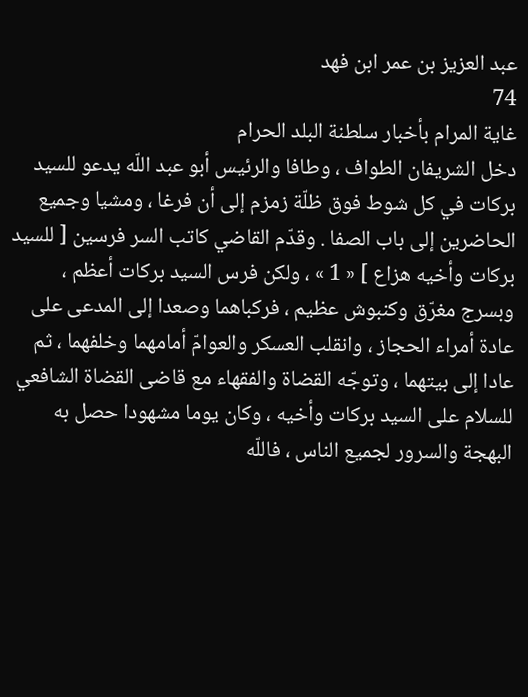عبد العزيز بن عمر ابن فهد
74
غاية المرام بأخبار سلطنة البلد الحرام
دخل الشريفان الطواف ، وطافا والرئيس أبو عبد اللّه يدعو للسيد بركات في كل شوط فوق ظلّة زمزم إلى أن فرغا ، ومشيا وجميع الحاضرين إلى باب الصفا . وقدّم القاضي كاتب السر فرسين [ للسيد بركات وأخيه هزاع ] « 1 » ، ولكن فرس السيد بركات أعظم ، وبسرج مغرّق وكنبوش عظيم ، فركباهما وصعدا إلى المدعى على عادة أمراء الحجاز ، وانقلب العسكر والعوامّ أمامهما وخلفهما ، ثم عادا إلى بيتهما ، وتوجّه القضاة والفقهاء مع قاضى القضاة الشافعي للسلام على السيد بركات وأخيه ، وكان يوما مشهودا حصل به البهجة والسرور لجميع الناس ، فاللّه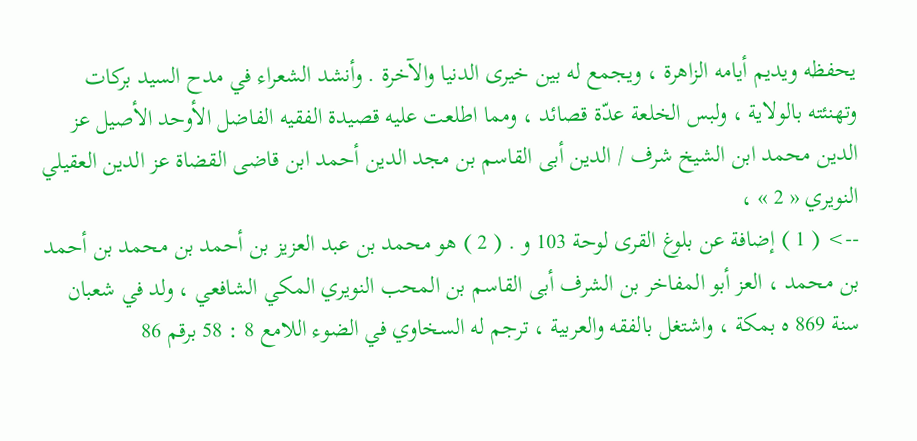يحفظه ويديم أيامه الزاهرة ، ويجمع له بين خيرى الدنيا والآخرة . وأنشد الشعراء في مدح السيد بركات وتهنئته بالولاية ، ولبس الخلعة عدّة قصائد ، ومما اطلعت عليه قصيدة الفقيه الفاضل الأوحد الأصيل عز الدين محمد ابن الشيخ شرف / الدين أبى القاسم بن مجد الدين أحمد ابن قاضى القضاة عز الدين العقيلي النويري « 2 » ،
--> ( 1 ) إضافة عن بلوغ القرى لوحة 103 و . ( 2 ) هو محمد بن عبد العزيز بن أحمد بن محمد بن أحمد بن محمد ، العز أبو المفاخر بن الشرف أبى القاسم بن المحب النويري المكي الشافعي ، ولد في شعبان سنة 869 ه بمكة ، واشتغل بالفقه والعربية ، ترجم له السخاوي في الضوء اللامع 8 : 58 برقم 86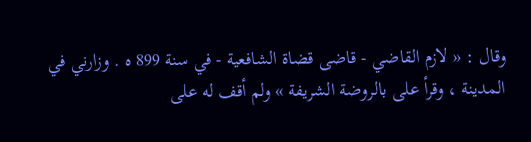وقال : « لازم القاضي - قاضى قضاة الشافعية - في سنة 899 ه . وزارني في المدينة ، وقرأ على بالروضة الشريفة » ولم أقف له على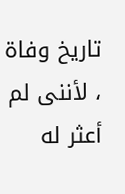تاريخ وفاة ، لأننى لم أعثر له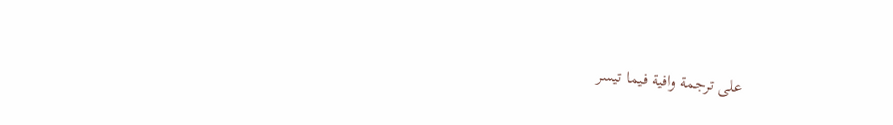على ترجمة وافية فيما تيسر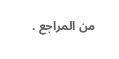من المراجع .